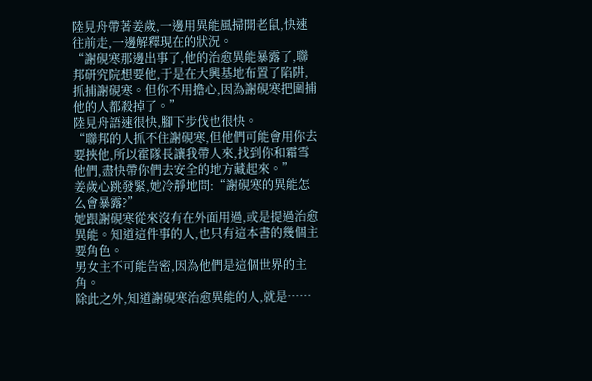陸見舟帶著姜歲,一邊用異能風掃開老鼠,快速往前走,一邊解釋現在的狀況。
“謝硯寒那邊出事了,他的治愈異能暴露了,聯邦研究院想要他,于是在大興基地布置了陷阱,抓捕謝硯寒。但你不用擔心,因為謝硯寒把圍捕他的人都殺掉了。”
陸見舟語速很快,腳下步伐也很快。
“聯邦的人抓不住謝硯寒,但他們可能會用你去要挾他,所以霍隊長讓我帶人來,找到你和霜雪他們,盡快帶你們去安全的地方藏起來。”
姜歲心跳發緊,她冷靜地問:“謝硯寒的異能怎么會暴露?”
她跟謝硯寒從來沒有在外面用過,或是提過治愈異能。知道這件事的人,也只有這本書的幾個主要角色。
男女主不可能告密,因為他們是這個世界的主角。
除此之外,知道謝硯寒治愈異能的人,就是……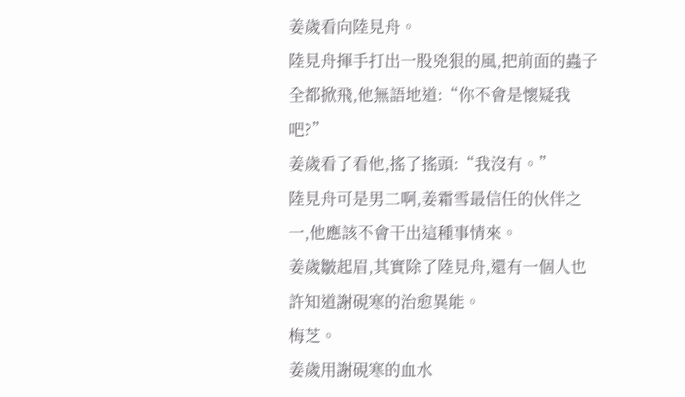姜歲看向陸見舟。
陸見舟揮手打出一股兇狠的風,把前面的蟲子全都掀飛,他無語地道:“你不會是懷疑我吧?”
姜歲看了看他,搖了搖頭:“我沒有。”
陸見舟可是男二啊,姜霜雪最信任的伙伴之一,他應該不會干出這種事情來。
姜歲皺起眉,其實除了陸見舟,還有一個人也許知道謝硯寒的治愈異能。
梅芝。
姜歲用謝硯寒的血水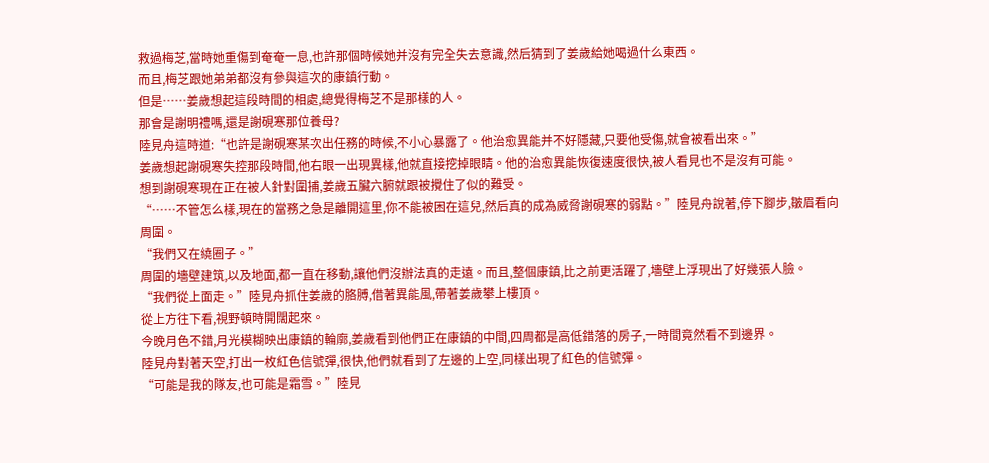救過梅芝,當時她重傷到奄奄一息,也許那個時候她并沒有完全失去意識,然后猜到了姜歲給她喝過什么東西。
而且,梅芝跟她弟弟都沒有參與這次的康鎮行動。
但是……姜歲想起這段時間的相處,總覺得梅芝不是那樣的人。
那會是謝明禮嗎,還是謝硯寒那位養母?
陸見舟這時道:“也許是謝硯寒某次出任務的時候,不小心暴露了。他治愈異能并不好隱藏,只要他受傷,就會被看出來。”
姜歲想起謝硯寒失控那段時間,他右眼一出現異樣,他就直接挖掉眼睛。他的治愈異能恢復速度很快,被人看見也不是沒有可能。
想到謝硯寒現在正在被人針對圍捕,姜歲五臟六腑就跟被攪住了似的難受。
“……不管怎么樣,現在的當務之急是離開這里,你不能被困在這兒,然后真的成為威脅謝硯寒的弱點。”陸見舟說著,停下腳步,皺眉看向周圍。
“我們又在繞圈子。”
周圍的墻壁建筑,以及地面,都一直在移動,讓他們沒辦法真的走遠。而且,整個康鎮,比之前更活躍了,墻壁上浮現出了好幾張人臉。
“我們從上面走。”陸見舟抓住姜歲的胳膊,借著異能風,帶著姜歲攀上樓頂。
從上方往下看,視野頓時開闊起來。
今晚月色不錯,月光模糊映出康鎮的輪廓,姜歲看到他們正在康鎮的中間,四周都是高低錯落的房子,一時間竟然看不到邊界。
陸見舟對著天空,打出一枚紅色信號彈,很快,他們就看到了左邊的上空,同樣出現了紅色的信號彈。
“可能是我的隊友,也可能是霜雪。”陸見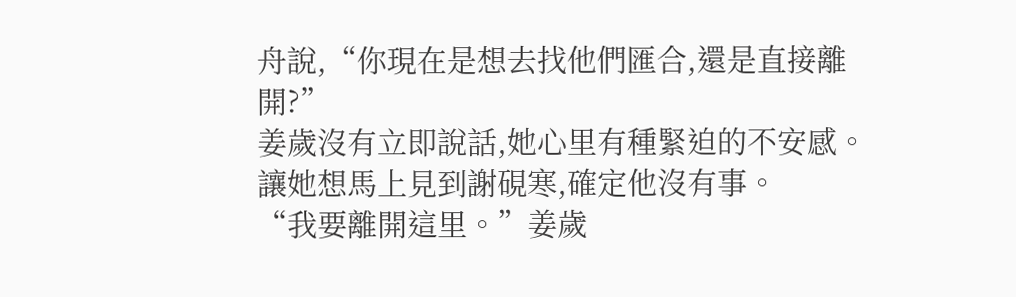舟說,“你現在是想去找他們匯合,還是直接離開?”
姜歲沒有立即說話,她心里有種緊迫的不安感。
讓她想馬上見到謝硯寒,確定他沒有事。
“我要離開這里。”姜歲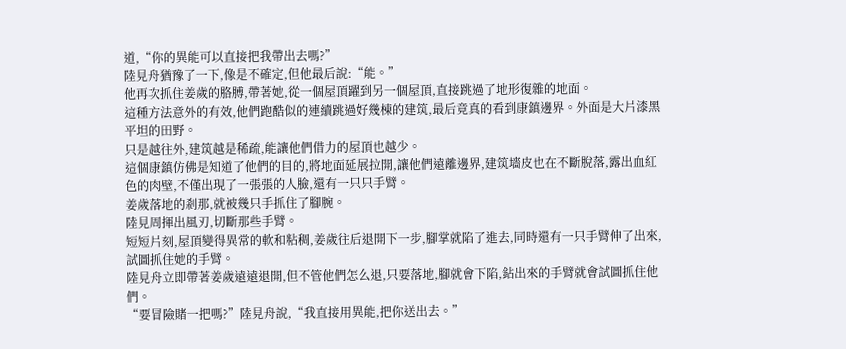道,“你的異能可以直接把我帶出去嗎?”
陸見舟猶豫了一下,像是不確定,但他最后說:“能。”
他再次抓住姜歲的胳膊,帶著她,從一個屋頂躍到另一個屋頂,直接跳過了地形復雜的地面。
這種方法意外的有效,他們跑酷似的連續跳過好幾棟的建筑,最后竟真的看到康鎮邊界。外面是大片漆黑平坦的田野。
只是越往外,建筑越是稀疏,能讓他們借力的屋頂也越少。
這個康鎮仿佛是知道了他們的目的,將地面延展拉開,讓他們遠離邊界,建筑墻皮也在不斷脫落,露出血紅色的肉壁,不僅出現了一張張的人臉,還有一只只手臂。
姜歲落地的剎那,就被幾只手抓住了腳腕。
陸見周揮出風刃,切斷那些手臂。
短短片刻,屋頂變得異常的軟和粘稠,姜歲往后退開下一步,腳掌就陷了進去,同時還有一只手臂伸了出來,試圖抓住她的手臂。
陸見舟立即帶著姜歲遠遠退開,但不管他們怎么退,只要落地,腳就會下陷,鉆出來的手臂就會試圖抓住他們。
“要冒險賭一把嗎?”陸見舟說,“我直接用異能,把你送出去。”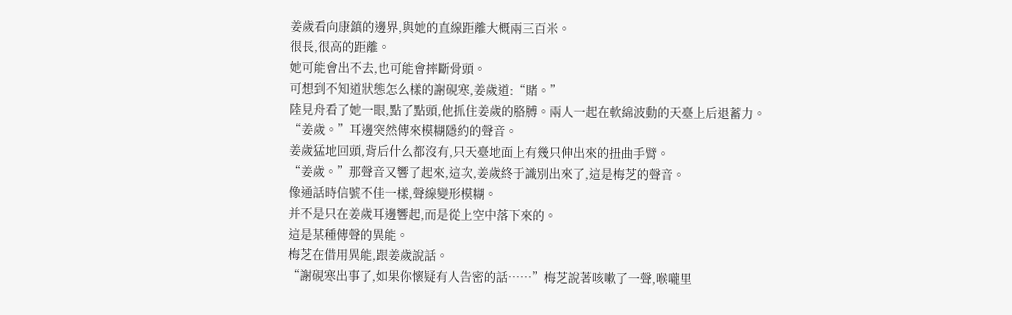姜歲看向康鎮的邊界,與她的直線距離大概兩三百米。
很長,很高的距離。
她可能會出不去,也可能會摔斷骨頭。
可想到不知道狀態怎么樣的謝硯寒,姜歲道:“賭。”
陸見舟看了她一眼,點了點頭,他抓住姜歲的胳膊。兩人一起在軟綿波動的天臺上后退蓄力。
“姜歲。”耳邊突然傳來模糊隱約的聲音。
姜歲猛地回頭,背后什么都沒有,只天臺地面上有幾只伸出來的扭曲手臂。
“姜歲。”那聲音又響了起來,這次,姜歲終于識別出來了,這是梅芝的聲音。
像通話時信號不佳一樣,聲線變形模糊。
并不是只在姜歲耳邊響起,而是從上空中落下來的。
這是某種傳聲的異能。
梅芝在借用異能,跟姜歲說話。
“謝硯寒出事了,如果你懷疑有人告密的話……”梅芝說著咳嗽了一聲,喉嚨里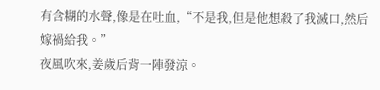有含糊的水聲,像是在吐血,“不是我,但是他想殺了我滅口,然后嫁禍給我。”
夜風吹來,姜歲后背一陣發涼。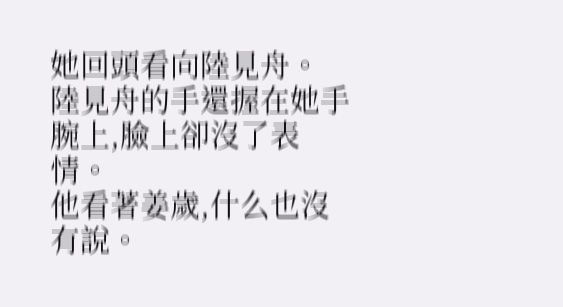她回頭看向陸見舟。
陸見舟的手還握在她手腕上,臉上卻沒了表情。
他看著姜歲,什么也沒有說。